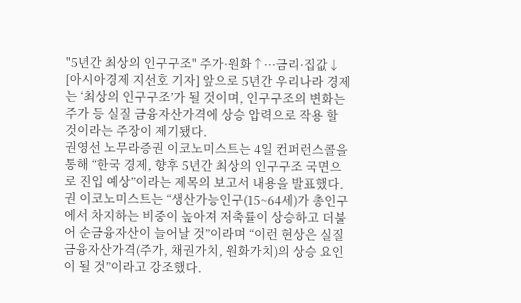"5년간 최상의 인구구조" 주가·원화↑···금리·집값↓
[아시아경제 지선호 기자] 앞으로 5년간 우리나라 경제는 ‘최상의 인구구조’가 될 것이며, 인구구조의 변화는 주가 등 실질 금융자산가격에 상승 압력으로 작용 할 것이라는 주장이 제기됐다.
권영선 노무라증권 이코노미스트는 4일 컨퍼런스콜을 통해 “한국 경제, 향후 5년간 최상의 인구구조 국면으로 진입 예상”이라는 제목의 보고서 내용을 발표했다.
권 이코노미스트는 “생산가능인구(15~64세)가 총인구에서 차지하는 비중이 높아져 저축률이 상승하고 더불어 순금융자산이 늘어날 것”이라며 “이런 현상은 실질 금융자산가격(주가, 채권가치, 원화가치)의 상승 요인이 될 것”이라고 강조했다.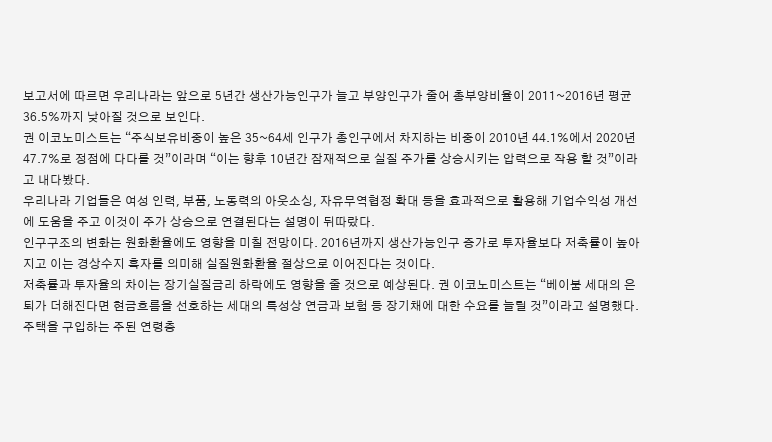보고서에 따르면 우리나라는 앞으로 5년간 생산가능인구가 늘고 부양인구가 줄어 총부양비율이 2011~2016년 평균 36.5%까지 낮아질 것으로 보인다.
권 이코노미스트는 “주식보유비중이 높은 35~64세 인구가 총인구에서 차지하는 비중이 2010년 44.1%에서 2020년 47.7%로 정점에 다다를 것”이라며 “이는 향후 10년간 잠재적으로 실질 주가를 상승시키는 압력으로 작용 할 것”이라고 내다봤다.
우리나라 기업들은 여성 인력, 부품, 노동력의 아웃소싱, 자유무역협정 확대 등을 효과적으로 활용해 기업수익성 개선에 도움을 주고 이것이 주가 상승으로 연결된다는 설명이 뒤따랐다.
인구구조의 변화는 원화환율에도 영향을 미칠 전망이다. 2016년까지 생산가능인구 증가로 투자율보다 저축률이 높아지고 이는 경상수지 흑자를 의미해 실질원화환율 절상으로 이어진다는 것이다.
저축률과 투자율의 차이는 장기실질금리 하락에도 영향을 줄 것으로 예상된다. 권 이코노미스트는 “베이붐 세대의 은퇴가 더해진다면 현금흐름을 선호하는 세대의 특성상 연금과 보험 등 장기채에 대한 수요를 늘릴 것”이라고 설명했다.
주택을 구입하는 주된 연령층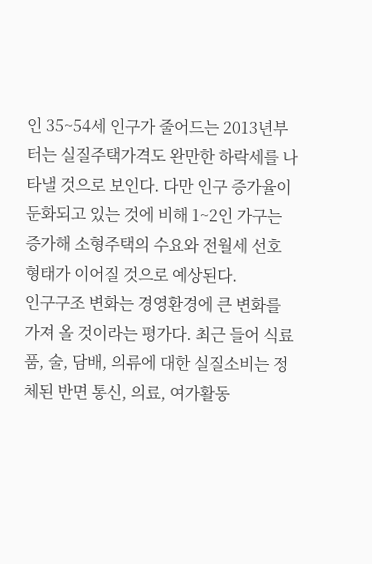인 35~54세 인구가 줄어드는 2013년부터는 실질주택가격도 완만한 하락세를 나타낼 것으로 보인다. 다만 인구 증가율이 둔화되고 있는 것에 비해 1~2인 가구는 증가해 소형주택의 수요와 전월세 선호 형태가 이어질 것으로 예상된다.
인구구조 변화는 경영환경에 큰 변화를 가져 올 것이라는 평가다. 최근 들어 식료품, 술, 담배, 의류에 대한 실질소비는 정체된 반면 통신, 의료, 여가활동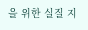을 위한 실질 지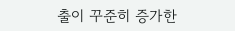출이 꾸준히 증가한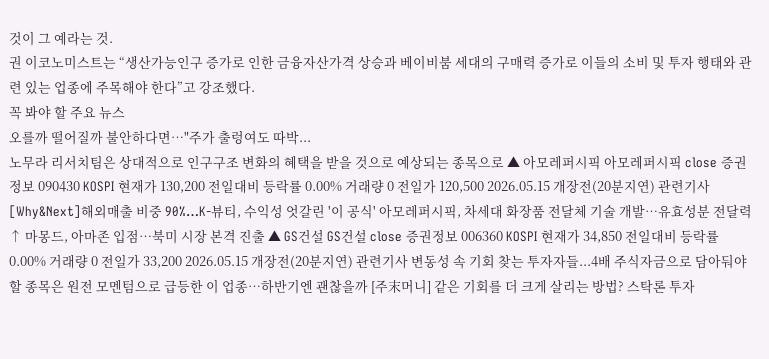것이 그 예라는 것.
권 이코노미스트는 “생산가능인구 증가로 인한 금융자산가격 상승과 베이비붐 세대의 구매력 증가로 이들의 소비 및 투자 행태와 관련 있는 업종에 주목해야 한다”고 강조했다.
꼭 봐야 할 주요 뉴스
오를까 떨어질까 불안하다면…"주가 출렁여도 따박...
노무라 리서치팀은 상대적으로 인구구조 변화의 혜택을 받을 것으로 예상되는 종목으로 ▲ 아모레퍼시픽 아모레퍼시픽 close 증권정보 090430 KOSPI 현재가 130,200 전일대비 등락률 0.00% 거래량 0 전일가 120,500 2026.05.15 개장전(20분지연) 관련기사 [Why&Next]해외매출 비중 90%…K-뷰티, 수익성 엇갈린 '이 공식' 아모레퍼시픽, 차세대 화장품 전달체 기술 개발…유효성분 전달력↑ 마몽드, 아마존 입점…북미 시장 본격 진출 ▲ GS건설 GS건설 close 증권정보 006360 KOSPI 현재가 34,850 전일대비 등락률 0.00% 거래량 0 전일가 33,200 2026.05.15 개장전(20분지연) 관련기사 변동성 속 기회 찾는 투자자들...4배 주식자금으로 담아둬야 할 종목은 원전 모멘텀으로 급등한 이 업종…하반기엔 괜찮을까 [주末머니] 같은 기회를 더 크게 살리는 방법? 스탁론 투자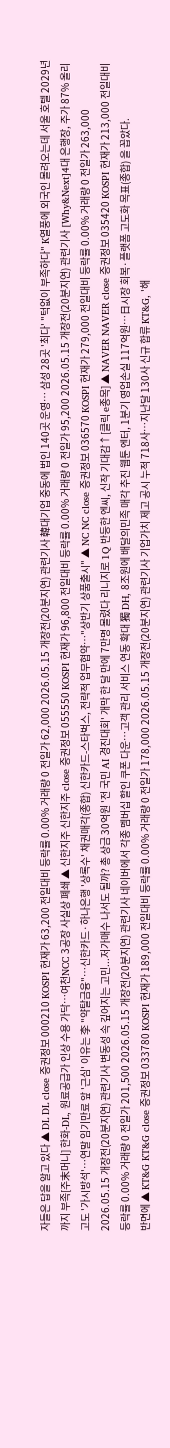자들은 답을 알고 있다 ▲ DL DL close 증권정보 000210 KOSPI 현재가 63,200 전일대비 등락률 0.00% 거래량 0 전일가 62,000 2026.05.15 개장전(20분지연) 관련기사 韓대기업 중동에 법인 140곳 운영… 삼성 28곳 '최다' "턱없이 부족하다" K열풍에 외국인 몰려오는데 서울 호텔 2029년까지 부족[주末머니] 한화-DL, 원료공급가 인상 수용 가닥…여천NCC 3공장 사실상 폐쇄 ▲ 신한지주 신한지주 close 증권정보 055550 KOSPI 현재가 96,800 전일대비 등락률 0.00% 거래량 0 전일가 95,200 2026.05.15 개장전(20분지연) 관련기사 [Why&Next]4대 은행장, 주가 87% 올리고도 '가시방석'…연말 임기만료 앞 '근심' 이유는 李 "약탈금융"…신한카드·하나은행 '상록수' 채권매각(종합) 신한카드-스타벅스, 전략적 업무협약…"상반기 상품출시" ▲ NC NC close 증권정보 036570 KOSPI 현재가 279,000 전일대비 등락률 0.00% 거래량 0 전일가 263,000 2026.05.15 개장전(20분지연) 관련기사 변동성 속 깊어지는 고민...저가매수 나서도 될까? 총 상금 30억원 '전 국민 AI 경진대회' 개막 한 달 만에 7만명 몰렸다 리니지로 1Q 반등한 엔씨, 신작 기대감↑[클릭 e종목] ▲ NAVER NAVER close 증권정보 035420 KOSPI 현재가 213,000 전일대비 등락률 0.00% 거래량 0 전일가 201,500 2026.05.15 개장전(20분지연) 관련기사 네이버에서 각종 멤버십 할인 쿠폰 다운…고객 관리 서비스 연동 확대 獨 DH, 8조원에 배달의민족 매각 추진 웹툰 엔터, 1분기 영업손실 117억원…日시장 회복·플랫폼 고도화 목표(종합) 을 꼽았다.
반면에 ▲ KT&G KT&G close 증권정보 033780 KOSPI 현재가 189,000 전일대비 등락률 0.00% 거래량 0 전일가 178,000 2026.05.15 개장전(20분지연) 관련기사 기업가치 제고 공시 누적 718사…지난달 130사 신규 합류 KT&G, '해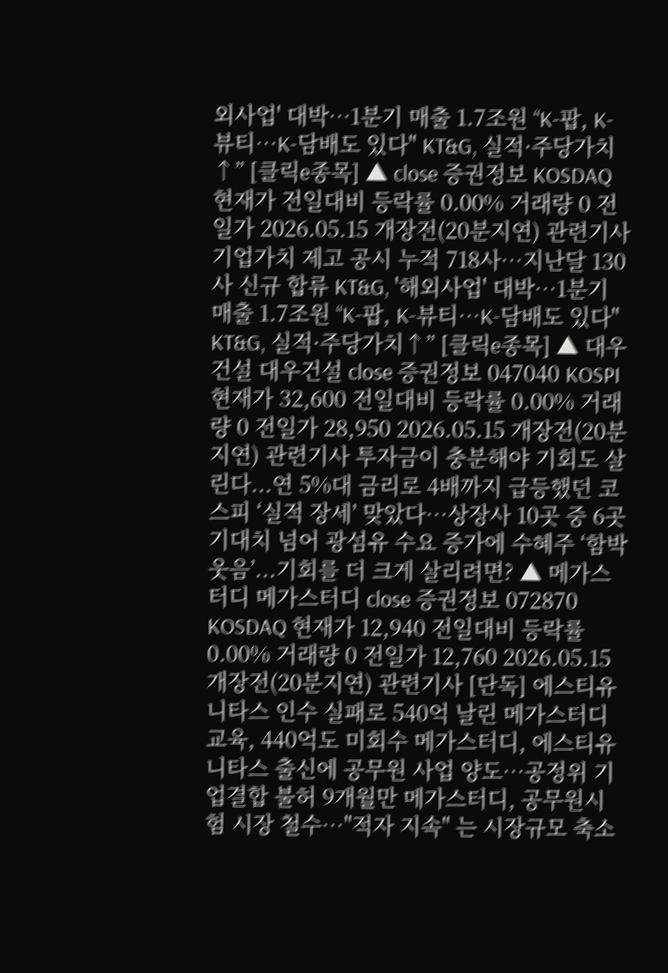외사업' 대박…1분기 매출 1.7조원 “K-팝, K-뷰티…K-담배도 있다" KT&G, 실적·주당가치↑” [클릭e종목] ▲ close 증권정보 KOSDAQ 현재가 전일대비 등락률 0.00% 거래량 0 전일가 2026.05.15 개장전(20분지연) 관련기사 기업가치 제고 공시 누적 718사…지난달 130사 신규 합류 KT&G, '해외사업' 대박…1분기 매출 1.7조원 “K-팝, K-뷰티…K-담배도 있다" KT&G, 실적·주당가치↑” [클릭e종목] ▲ 대우건설 대우건설 close 증권정보 047040 KOSPI 현재가 32,600 전일대비 등락률 0.00% 거래량 0 전일가 28,950 2026.05.15 개장전(20분지연) 관련기사 투자금이 충분해야 기회도 살린다...연 5%대 금리로 4배까지 급등했던 코스피 ‘실적 장세’ 맞았다…상장사 10곳 중 6곳 기대치 넘어 광섬유 수요 증가에 수혜주 ‘함박웃음’...기회를 더 크게 살리려면? ▲ 메가스터디 메가스터디 close 증권정보 072870 KOSDAQ 현재가 12,940 전일대비 등락률 0.00% 거래량 0 전일가 12,760 2026.05.15 개장전(20분지연) 관련기사 [단독] 에스티유니타스 인수 실패로 540억 날린 메가스터디교육, 440억도 미회수 메가스터디, 에스티유니타스 출신에 공무원 사업 양도…공정위 기업결합 불허 9개월만 메가스터디, 공무원시험 시장 철수…"적자 지속" 는 시장규모 축소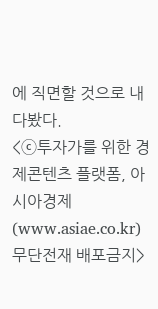에 직면할 것으로 내다봤다.
<ⓒ투자가를 위한 경제콘텐츠 플랫폼, 아시아경제(www.asiae.co.kr) 무단전재 배포금지>